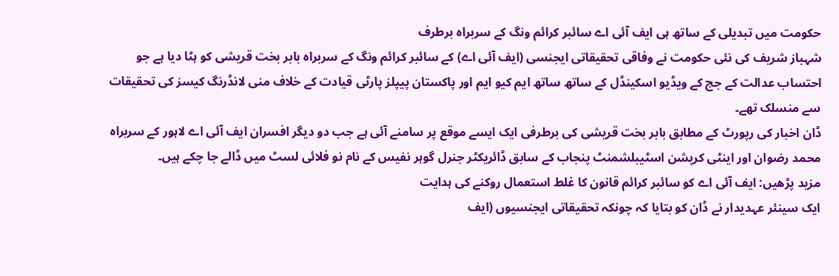حکومت میں تبدیلی کے ساتھ ہی ایف آئی اے سائبر کرائم ونگ کے سربراہ برطرف
شہباز شریف کی نئی حکومت نے وفاقی تحقیقاتی ایجنسی (ایف آئی اے) کے سائبر کرائم ونگ کے سربراہ بابر بخت قریشی کو ہٹا دیا ہے جو احتساب عدالت کے جج کے ویڈیو اسکینڈل کے ساتھ ساتھ ایم کیو ایم اور پاکستان پیپلز پارٹی قیادت کے خلاف منی لانڈرنگ کیسز کی تحقیقات سے منسلک تھے۔
ڈان اخبار کی رپورٹ کے مطابق بابر بخت قریشی کی برطرفی ایک ایسے موقع پر سامنے آئی ہے جب دو دیگر افسران ایف آئی اے لاہور کے سربراہ محمد رضوان اور اینٹی کرپشن اسٹیبلشمنٹ پنجاب کے سابق ڈائریکٹر جنرل گوہر نفیس کے نام نو فلائی لسٹ میں ڈالے جا چکے ہیں۔
مزید پڑھیں: ایف آئی اے کو سائبر کرائم قانون کا غلط استعمال روکنے کی ہدایت
ایک سینئر عہدیدار نے ڈان کو بتایا کہ چونکہ تحقیقاتی ایجنسیوں (ایف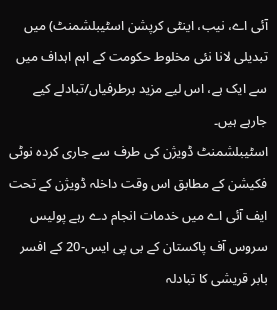آئی اے، نیب، اینٹی کرپشن اسٹیبلشمنٹ) میں تبدیلی لانا نئی مخلوط حکومت کے اہم اہداف میں سے ایک ہے، اس لیے مزید برطرفیاں/تبادلے کیے جارہے ہیں۔
اسٹیبلشمنٹ ڈویژن کی طرف سے جاری کردہ نوٹی فکیشن کے مطابق اس وقت داخلہ ڈویژن کے تحت ایف آئی اے میں خدمات انجام دے رہے پولیس سروس آف پاکستان کے بی پی ایس-20 کے افسر بابر قریشی کا تبادلہ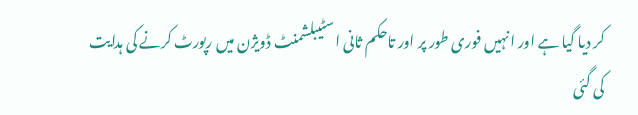کر دیا گیا ہے اور انہیں فوری طور پر اور تاحکم ثانی اسٹیبلشمنٹ ڈویژن میں رپورٹ کرنے کی ہدایت کی گئی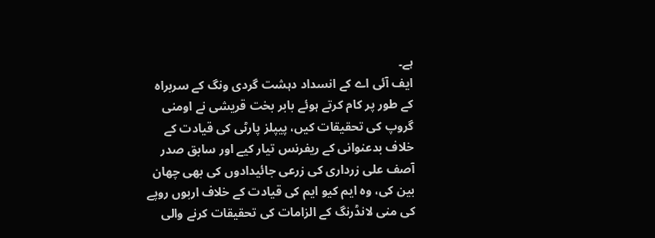ہے۔
ایف آئی اے کے انسداد دہشت گردی ونگ کے سربراہ کے طور پر کام کرتے ہوئے بابر بخت قریشی نے اومنی گروپ کی تحقیقات کیں، پیپلز پارٹی کی قیادت کے خلاف بدعنوانی کے ریفرنس تیار کیے اور سابق صدر آصف علی زرداری کی زرعی جائیدادوں کی بھی چھان بین کی، وہ ایم کیو ایم کی قیادت کے خلاف اربوں روپے کی منی لانڈرنگ کے الزامات کی تحقیقات کرنے والی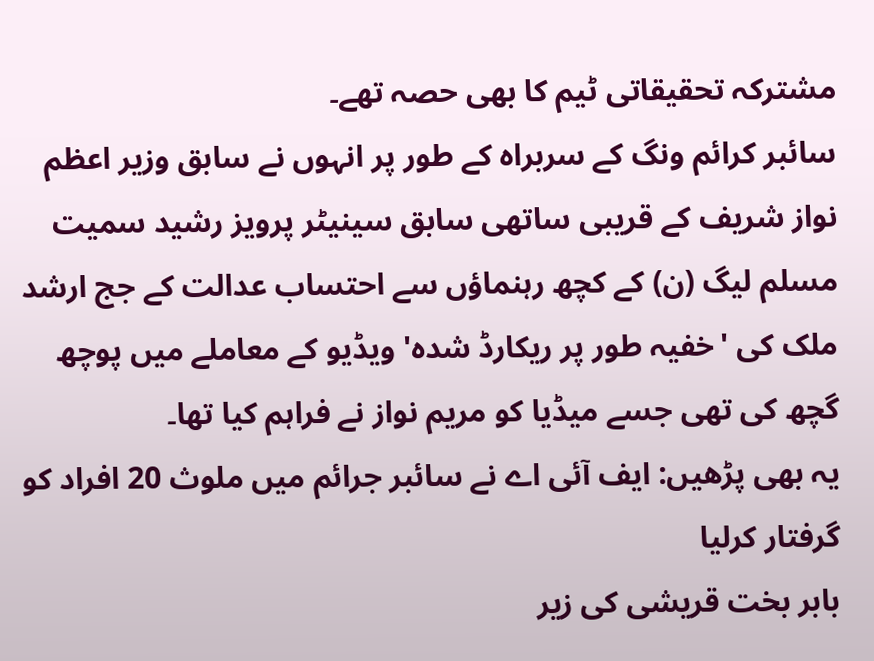مشترکہ تحقیقاتی ٹیم کا بھی حصہ تھے۔
سائبر کرائم ونگ کے سربراہ کے طور پر انہوں نے سابق وزیر اعظم نواز شریف کے قریبی ساتھی سابق سینیٹر پرویز رشید سمیت مسلم لیگ (ن) کے کچھ رہنماؤں سے احتساب عدالت کے جج ارشد ملک کی 'خفیہ طور پر ریکارڈ شدہ' ویڈیو کے معاملے میں پوچھ گچھ کی تھی جسے میڈیا کو مریم نواز نے فراہم کیا تھا۔
یہ بھی پڑھیں: ایف آئی اے نے سائبر جرائم میں ملوث 20 افراد کو گرفتار کرلیا
بابر بخت قریشی کی زیر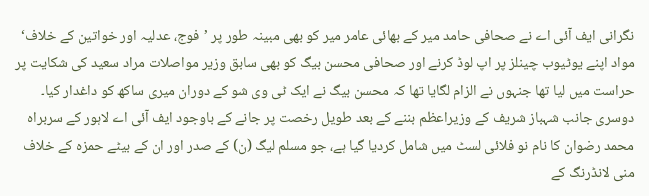نگرانی ایف آئی اے نے صحافی حامد میر کے بھائی عامر میر کو بھی مبینہ طور پر ’فوج، عدلیہ اور خواتین کے خلاف‘ مواد اپنے یوٹیوب چینلز پر اپ لوڈ کرنے اور صحافی محسن بیگ کو بھی سابق وزیر مواصلات مراد سعید کی شکایت پر حراست میں لیا تھا جنہوں نے الزام لگایا تھا کہ محسن بیگ نے ایک ٹی وی شو کے دوران میری ساکھ کو داغدار کیا۔
دوسری جانب شہباز شریف کے وزیراعظم بننے کے بعد طویل رخصت پر جانے کے باوجود ایف آئی اے لاہور کے سربراہ محمد رضوان کا نام نو فلائی لسٹ میں شامل کردیا گیا ہے، جو مسلم لیگ (ن) کے صدر اور ان کے بیٹے حمزہ کے خلاف منی لانڈرنگ کے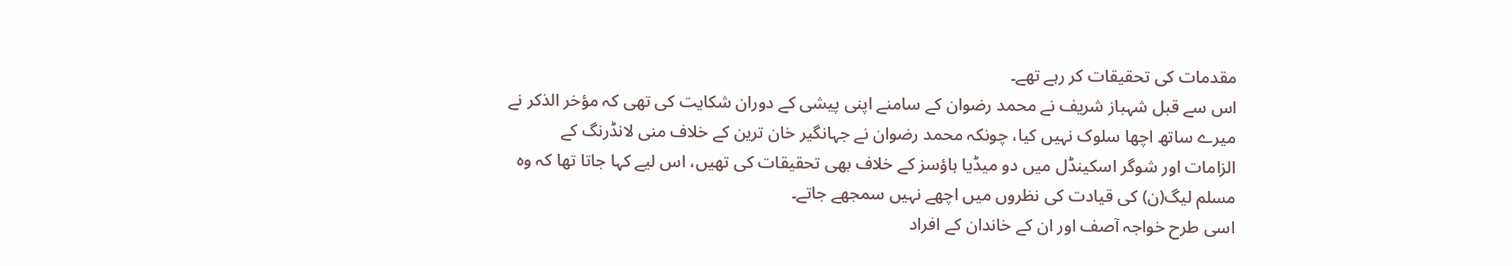مقدمات کی تحقیقات کر رہے تھے۔
اس سے قبل شہباز شریف نے محمد رضوان کے سامنے اپنی پیشی کے دوران شکایت کی تھی کہ مؤخر الذکر نے میرے ساتھ اچھا سلوک نہیں کیا، چونکہ محمد رضوان نے جہانگیر خان ترین کے خلاف منی لانڈرنگ کے الزامات اور شوگر اسکینڈل میں دو میڈیا ہاؤسز کے خلاف بھی تحقیقات کی تھیں، اس لیے کہا جاتا تھا کہ وہ مسلم لیگ(ن) کی قیادت کی نظروں میں اچھے نہیں سمجھے جاتے۔
اسی طرح خواجہ آصف اور ان کے خاندان کے افراد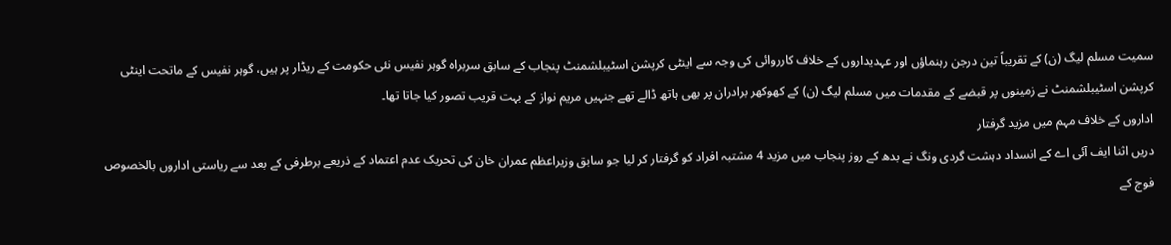سمیت مسلم لیگ (ن) کے تقریباً تین درجن رہنماؤں اور عہدیداروں کے خلاف کارروائی کی وجہ سے اینٹی کرپشن اسٹیبلشمنٹ پنجاب کے سابق سربراہ گوہر نفیس نئی حکومت کے ریڈار پر ہیں، گوہر نفیس کے ماتحت اینٹی کرپشن اسٹیبلشمنٹ نے زمینوں پر قبضے کے مقدمات میں مسلم لیگ (ن) کے کھوکھر برادران پر بھی ہاتھ ڈالے تھے جنہیں مریم نواز کے بہت قریب تصور کیا جاتا تھا۔
اداروں کے خلاف مہم میں مزید گرفتار
دریں اثنا ایف آئی اے کے انسداد دہشت گردی ونگ نے بدھ کے روز پنجاب میں مزید 4 مشتبہ افراد کو گرفتار کر لیا جو سابق وزیراعظم عمران خان کی تحریک عدم اعتماد کے ذریعے برطرفی کے بعد سے ریاستی اداروں بالخصوص فوج کے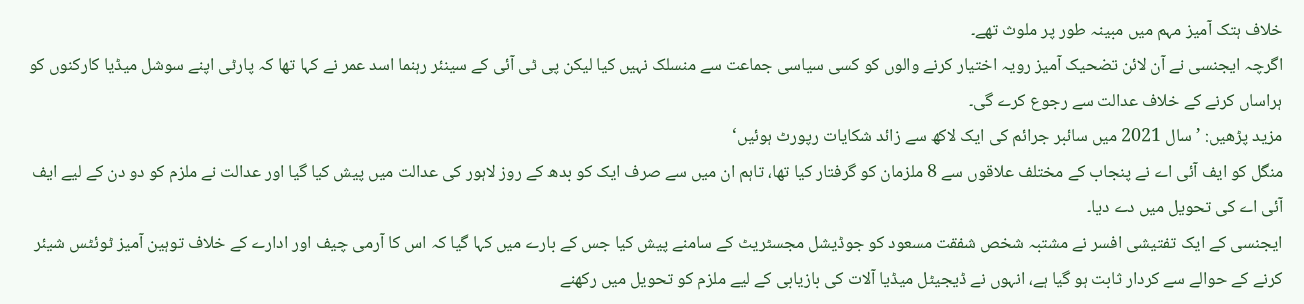خلاف ہتک آمیز مہم میں مبینہ طور پر ملوث تھے۔
اگرچہ ایجنسی نے آن لائن تضحیک آمیز رویہ اختیار کرنے والوں کو کسی سیاسی جماعت سے منسلک نہیں کیا لیکن پی ٹی آئی کے سینئر رہنما اسد عمر نے کہا تھا کہ پارٹی اپنے سوشل میڈیا کارکنوں کو ہراساں کرنے کے خلاف عدالت سے رجوع کرے گی۔
مزید پڑھیں: ’سال 2021 میں سائبر جرائم کی ایک لاکھ سے زائد شکایات رپورٹ ہوئیں‘
منگل کو ایف آئی اے نے پنجاب کے مختلف علاقوں سے 8 ملزمان کو گرفتار کیا تھا، تاہم ان میں سے صرف ایک کو بدھ کے روز لاہور کی عدالت میں پیش کیا گیا اور عدالت نے ملزم کو دو دن کے لیے ایف آئی اے کی تحویل میں دے دیا۔
ایجنسی کے ایک تفتیشی افسر نے مشتبہ شخص شفقت مسعود کو جوڈیشل مجسٹریٹ کے سامنے پیش کیا جس کے بارے میں کہا گیا کہ اس کا آرمی چیف اور ادارے کے خلاف توہین آمیز ٹوئٹس شیئر کرنے کے حوالے سے کردار ثابت ہو گیا ہے، انہوں نے ڈیجیٹل میڈیا آلات کی بازیابی کے لیے ملزم کو تحویل میں رکھنے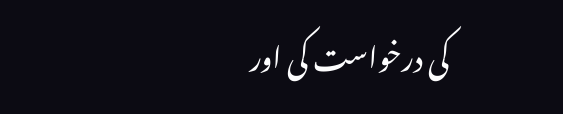کی درخواست کی اور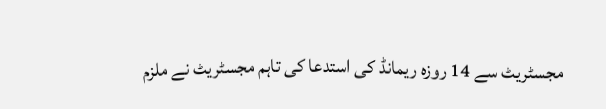مجسٹریٹ سے 14 روزہ ریمانڈ کی استدعا کی تاہم مجسٹریٹ نے ملزم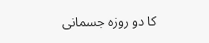کا دو روزہ جسمانی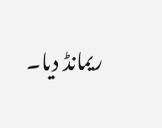ریمانڈ دیا۔